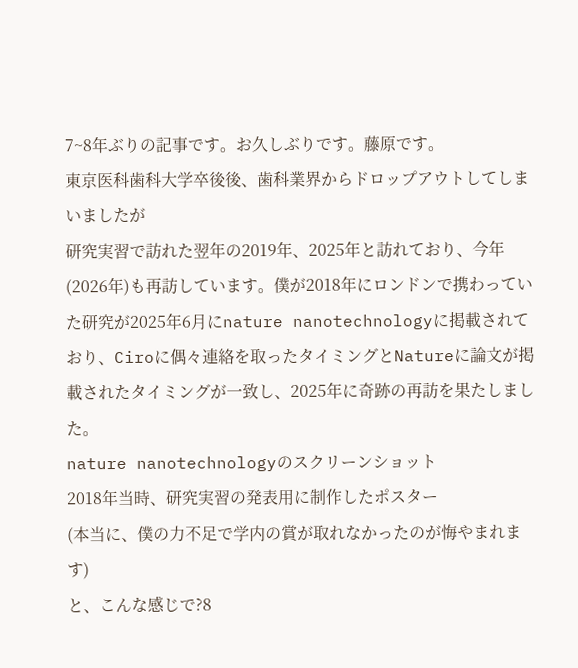7~8年ぶりの記事です。お久しぶりです。藤原です。
東京医科歯科大学卒後後、歯科業界からドロップアウトしてしまいましたが
研究実習で訪れた翌年の2019年、2025年と訪れており、今年(2026年)も再訪しています。僕が2018年にロンドンで携わっていた研究が2025年6月にnature nanotechnologyに掲載されており、Ciroに偶々連絡を取ったタイミングとNatureに論文が掲載されたタイミングが一致し、2025年に奇跡の再訪を果たしました。
nature nanotechnologyのスクリーンショット
2018年当時、研究実習の発表用に制作したポスター
(本当に、僕の力不足で学内の賞が取れなかったのが悔やまれます)
と、こんな感じで?8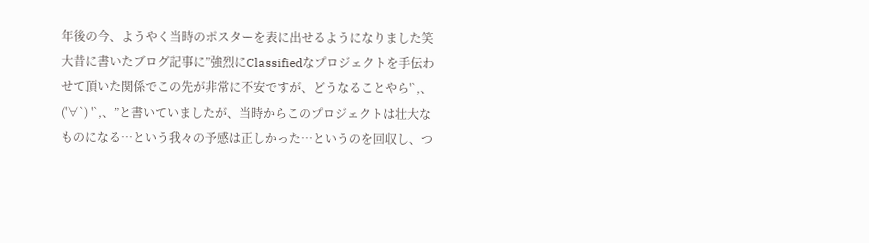年後の今、ようやく当時のポスターを表に出せるようになりました笑
大昔に書いたブログ記事に”強烈にClassifiedなプロジェクトを手伝わせて頂いた関係でこの先が非常に不安ですが、どうなることやら'`,、('∀`) '`,、”と書いていましたが、当時からこのプロジェクトは壮大なものになる…という我々の予感は正しかった…というのを回収し、つ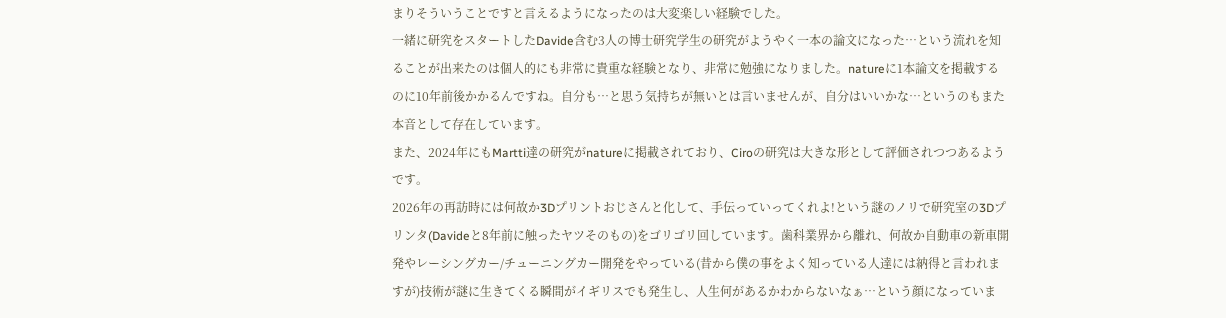まりそういうことですと言えるようになったのは大変楽しい経験でした。
一緒に研究をスタートしたDavide含む3人の博士研究学生の研究がようやく一本の論文になった…という流れを知ることが出来たのは個人的にも非常に貴重な経験となり、非常に勉強になりました。natureに1本論文を掲載するのに10年前後かかるんですね。自分も…と思う気持ちが無いとは言いませんが、自分はいいかな…というのもまた本音として存在しています。
また、2024年にもMartti達の研究がnatureに掲載されており、Ciroの研究は大きな形として評価されつつあるようです。
2026年の再訪時には何故か3Dプリントおじさんと化して、手伝っていってくれよ!という謎のノリで研究室の3Dプリンタ(Davideと8年前に触ったヤツそのもの)をゴリゴリ回しています。歯科業界から離れ、何故か自動車の新車開発やレーシングカー/チューニングカー開発をやっている(昔から僕の事をよく知っている人達には納得と言われますが)技術が謎に生きてくる瞬間がイギリスでも発生し、人生何があるかわからないなぁ…という顔になっていま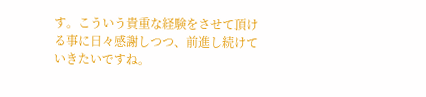す。こういう貴重な経験をさせて頂ける事に日々感謝しつつ、前進し続けていきたいですね。